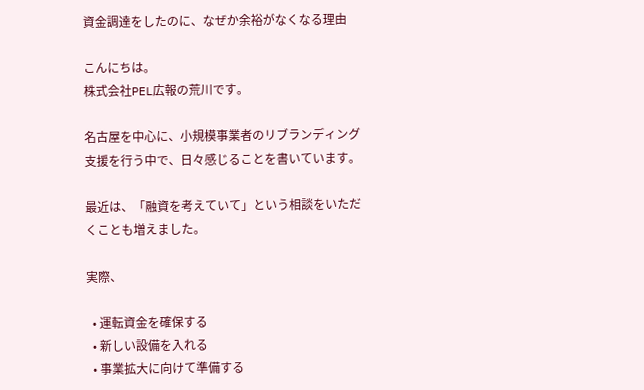資金調達をしたのに、なぜか余裕がなくなる理由

こんにちは。
株式会社PEL広報の荒川です。

名古屋を中心に、小規模事業者のリブランディング支援を行う中で、日々感じることを書いています。

最近は、「融資を考えていて」という相談をいただくことも増えました。

実際、

  • 運転資金を確保する
  • 新しい設備を入れる
  • 事業拡大に向けて準備する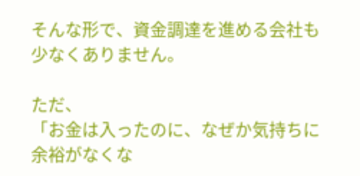そんな形で、資金調達を進める会社も少なくありません。

ただ、
「お金は入ったのに、なぜか気持ちに余裕がなくな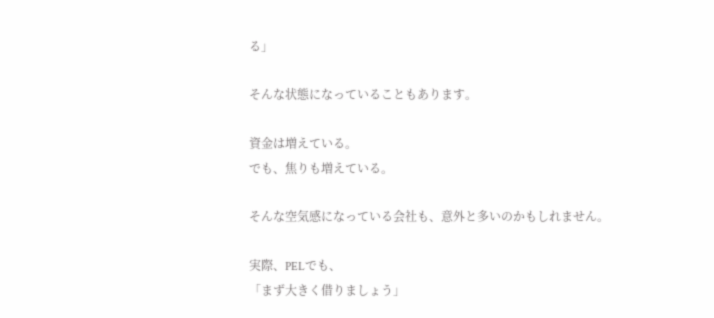る」

そんな状態になっていることもあります。

資金は増えている。
でも、焦りも増えている。

そんな空気感になっている会社も、意外と多いのかもしれません。

実際、PELでも、
「まず大きく借りましょう」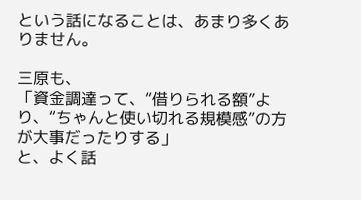という話になることは、あまり多くありません。

三原も、
「資金調達って、“借りられる額”より、“ちゃんと使い切れる規模感”の方が大事だったりする」
と、よく話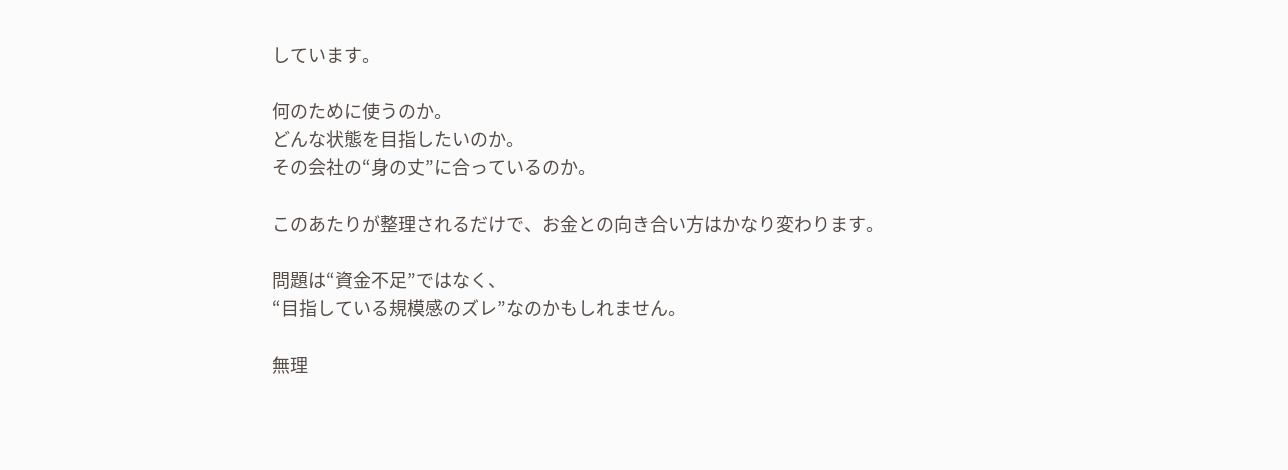しています。

何のために使うのか。
どんな状態を目指したいのか。
その会社の“身の丈”に合っているのか。

このあたりが整理されるだけで、お金との向き合い方はかなり変わります。

問題は“資金不足”ではなく、
“目指している規模感のズレ”なのかもしれません。

無理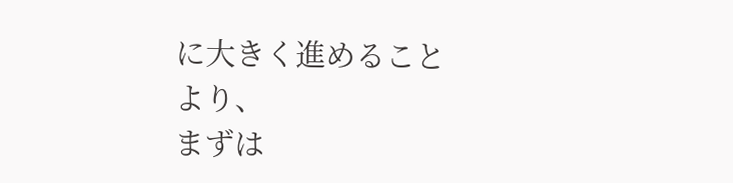に大きく進めることより、
まずは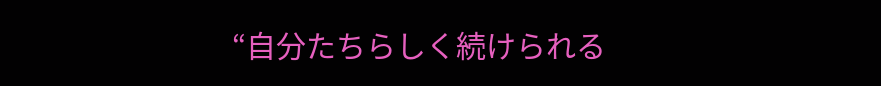“自分たちらしく続けられる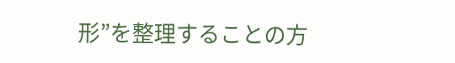形”を整理することの方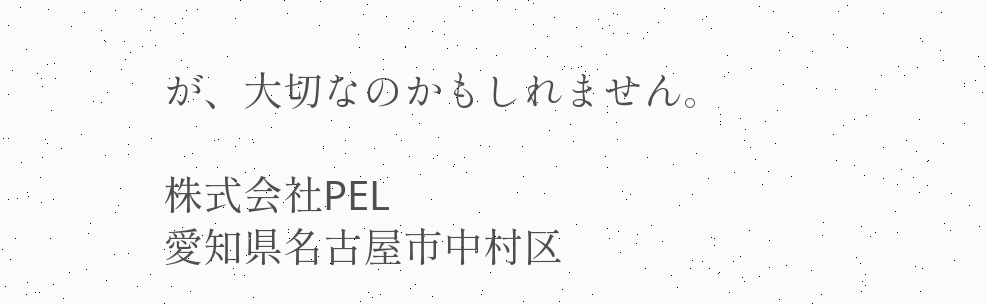が、大切なのかもしれません。

株式会社PEL
愛知県名古屋市中村区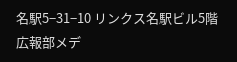名駅5−31−10 リンクス名駅ビル5階
広報部メデ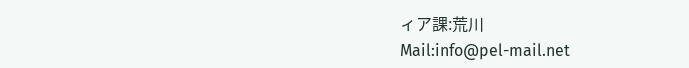ィア課:荒川
Mail:info@pel-mail.net